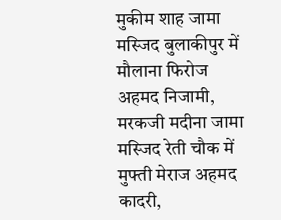मुकीम शाह जामा मस्जिद बुलाकीपुर में मौलाना फिरोज अहमद निजामी, मरकजी मदीना जामा मस्जिद रेती चौक में मुफ्ती मेराज अहमद कादरी,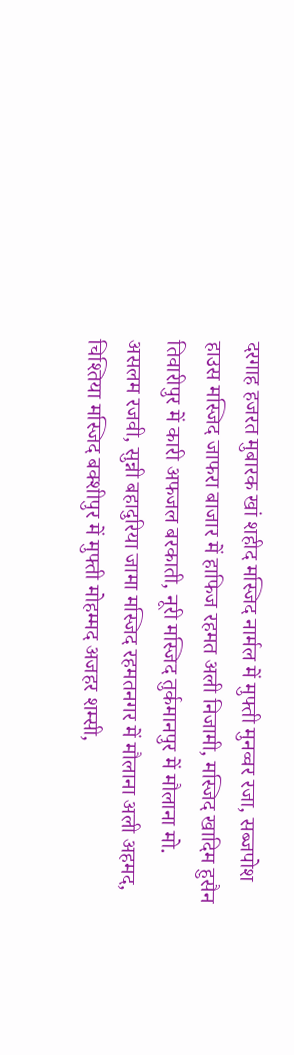दरगाह हजरत मुबारक खां शहीद मस्जिद नार्मल में मुफ्ती मुनव्वर रजा, सब्जपोश हाउस मस्जिद जाफरा बाजार में हाफिज रहमत अली निजामी, मस्जिद खादिम हुसैन तिवारीपुर में कारी अफजल बरकाती, नूरी मस्जिद तुर्कमानपुर में मौलाना मो. असलम रजवी, सुन्नी बहादुरिया जामा मस्जिद रहमतनगर में मौलाना अली अहमद, चिश्तिया मस्जिद बक्शीपुर में मुफ्ती मोहम्मद अजहर शम्सी,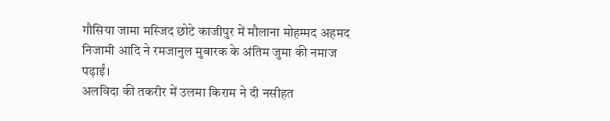गौसिया जामा मस्जिद छोटे काजीपुर में मौलाना मोहम्मद अहमद निजामी आदि ने रमजानुल मुबारक के अंतिम जुमा की नमाज पढ़ाईं।
अलविदा की तकरीर में उलमा किराम ने दी नसीहत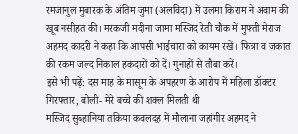रमजानुल मुबारक के अंतिम जुमा (अलविदा) में उलमा किराम ने अवाम की खूब नसीहत की। मरकजी मदीना जामा मस्जिद रेती चौक में मुफ्ती मेराज अहमद कादरी ने कहा कि आपसी भाईचारा को कायम रखें। फित्रा व जकात की रकम जल्द निकाल हकदारों को दें। गुनाहों से तौबा करें।
इसे भी पढ़ें: दस माह के मासूम के अपहरण के आरोप में महिला डॉक्टर गिरफ्तार, बोली- मेरे बच्चे की शक्ल मिलती थी
मस्जिद सुब्हानिया तकिया कवलदह में मौलाना जहांगीर अहमद ने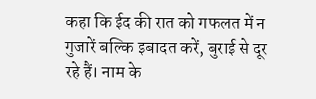कहा कि ईद की रात को गफलत में न गुजारें बल्कि इबादत करें, बुराई से दूर रहे हैं। नाम के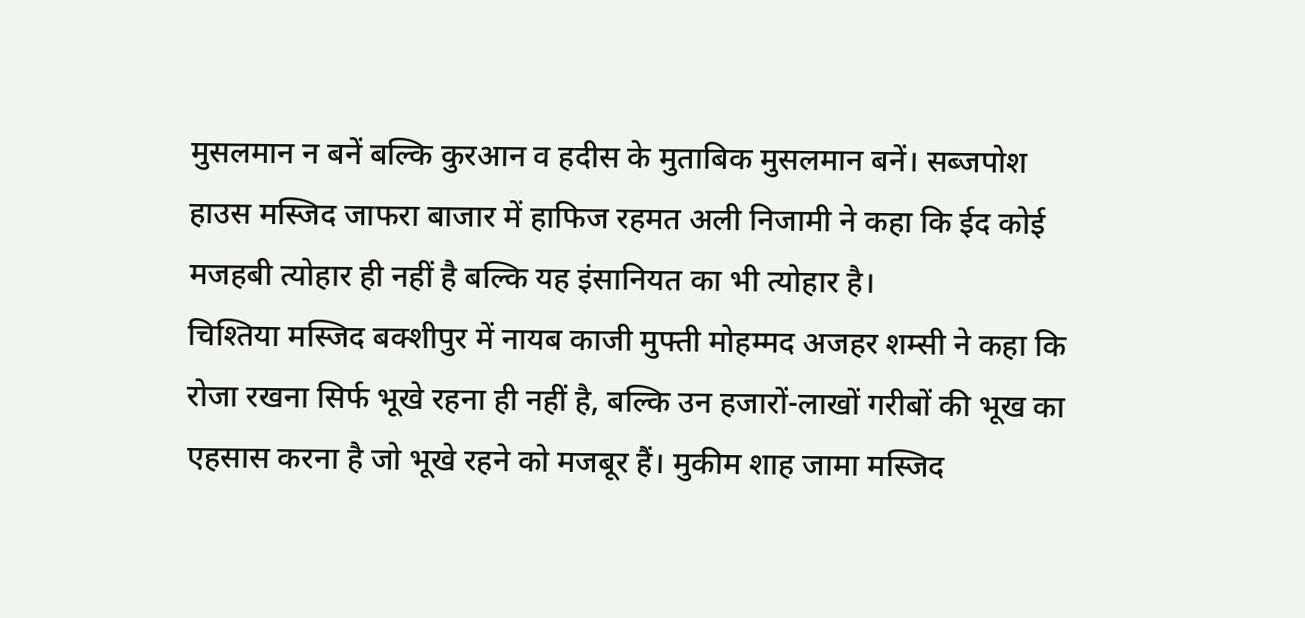मुसलमान न बनें बल्कि कुरआन व हदीस के मुताबिक मुसलमान बनें। सब्जपोश हाउस मस्जिद जाफरा बाजार में हाफिज रहमत अली निजामी ने कहा कि ईद कोई मजहबी त्योहार ही नहीं है बल्कि यह इंसानियत का भी त्योहार है।
चिश्तिया मस्जिद बक्शीपुर में नायब काजी मुफ्ती मोहम्मद अजहर शम्सी ने कहा कि रोजा रखना सिर्फ भूखे रहना ही नहीं है, बल्कि उन हजारों-लाखों गरीबों की भूख का एहसास करना है जो भूखे रहने को मजबूर हैं। मुकीम शाह जामा मस्जिद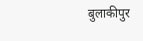बुलाकीपुर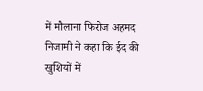में मौलाना फिरोज अहमद निजामी ने कहा कि ईद की खुशियों में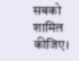सबको शामिल कीजिए।